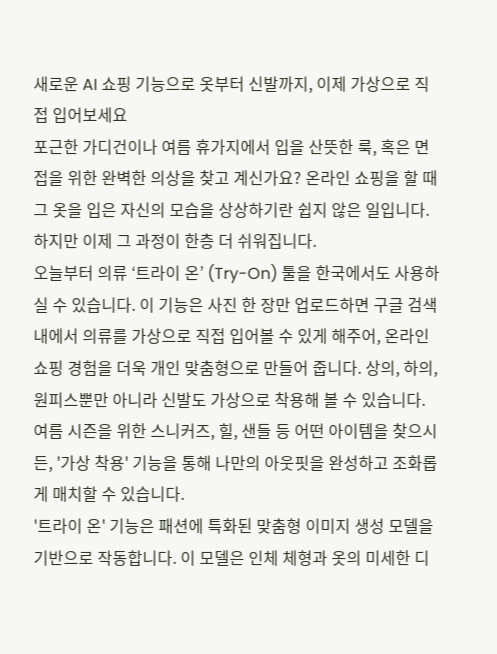새로운 AI 쇼핑 기능으로 옷부터 신발까지, 이제 가상으로 직접 입어보세요
포근한 가디건이나 여름 휴가지에서 입을 산뜻한 룩, 혹은 면접을 위한 완벽한 의상을 찾고 계신가요? 온라인 쇼핑을 할 때 그 옷을 입은 자신의 모습을 상상하기란 쉽지 않은 일입니다. 하지만 이제 그 과정이 한층 더 쉬워집니다.
오늘부터 의류 ‘트라이 온’ (Try-On) 툴을 한국에서도 사용하실 수 있습니다. 이 기능은 사진 한 장만 업로드하면 구글 검색 내에서 의류를 가상으로 직접 입어볼 수 있게 해주어, 온라인 쇼핑 경험을 더욱 개인 맞춤형으로 만들어 줍니다. 상의, 하의, 원피스뿐만 아니라 신발도 가상으로 착용해 볼 수 있습니다. 여름 시즌을 위한 스니커즈, 힐, 샌들 등 어떤 아이템을 찾으시든, '가상 착용' 기능을 통해 나만의 아웃핏을 완성하고 조화롭게 매치할 수 있습니다.
'트라이 온' 기능은 패션에 특화된 맞춤형 이미지 생성 모델을 기반으로 작동합니다. 이 모델은 인체 체형과 옷의 미세한 디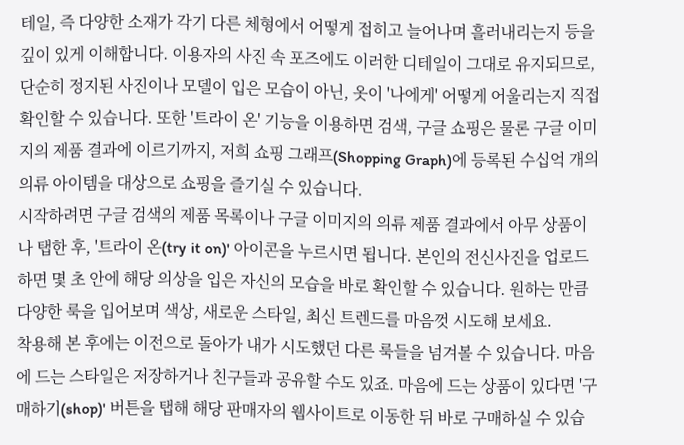테일, 즉 다양한 소재가 각기 다른 체형에서 어떻게 접히고 늘어나며 흘러내리는지 등을 깊이 있게 이해합니다. 이용자의 사진 속 포즈에도 이러한 디테일이 그대로 유지되므로, 단순히 정지된 사진이나 모델이 입은 모습이 아닌, 옷이 '나에게' 어떻게 어울리는지 직접 확인할 수 있습니다. 또한 '트라이 온' 기능을 이용하면 검색, 구글 쇼핑은 물론 구글 이미지의 제품 결과에 이르기까지, 저희 쇼핑 그래프(Shopping Graph)에 등록된 수십억 개의 의류 아이템을 대상으로 쇼핑을 즐기실 수 있습니다.
시작하려면 구글 검색의 제품 목록이나 구글 이미지의 의류 제품 결과에서 아무 상품이나 탭한 후, '트라이 온(try it on)' 아이콘을 누르시면 됩니다. 본인의 전신사진을 업로드하면 몇 초 안에 해당 의상을 입은 자신의 모습을 바로 확인할 수 있습니다. 원하는 만큼 다양한 룩을 입어보며 색상, 새로운 스타일, 최신 트렌드를 마음껏 시도해 보세요.
착용해 본 후에는 이전으로 돌아가 내가 시도했던 다른 룩들을 넘겨볼 수 있습니다. 마음에 드는 스타일은 저장하거나 친구들과 공유할 수도 있죠. 마음에 드는 상품이 있다면 '구매하기(shop)' 버튼을 탭해 해당 판매자의 웹사이트로 이동한 뒤 바로 구매하실 수 있습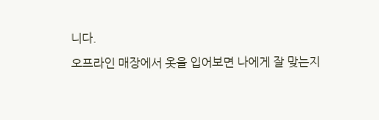니다.
오프라인 매장에서 옷을 입어보면 나에게 잘 맞는지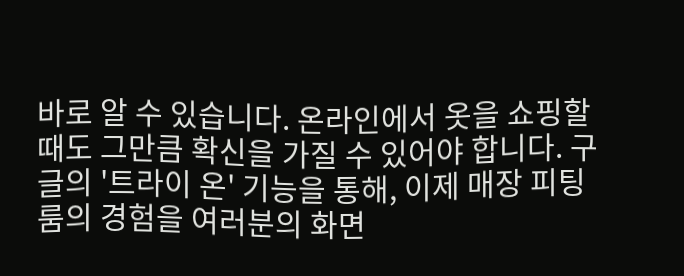바로 알 수 있습니다. 온라인에서 옷을 쇼핑할 때도 그만큼 확신을 가질 수 있어야 합니다. 구글의 '트라이 온' 기능을 통해, 이제 매장 피팅 룸의 경험을 여러분의 화면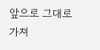앞으로 그대로 가져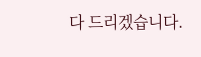다 드리겠습니다.